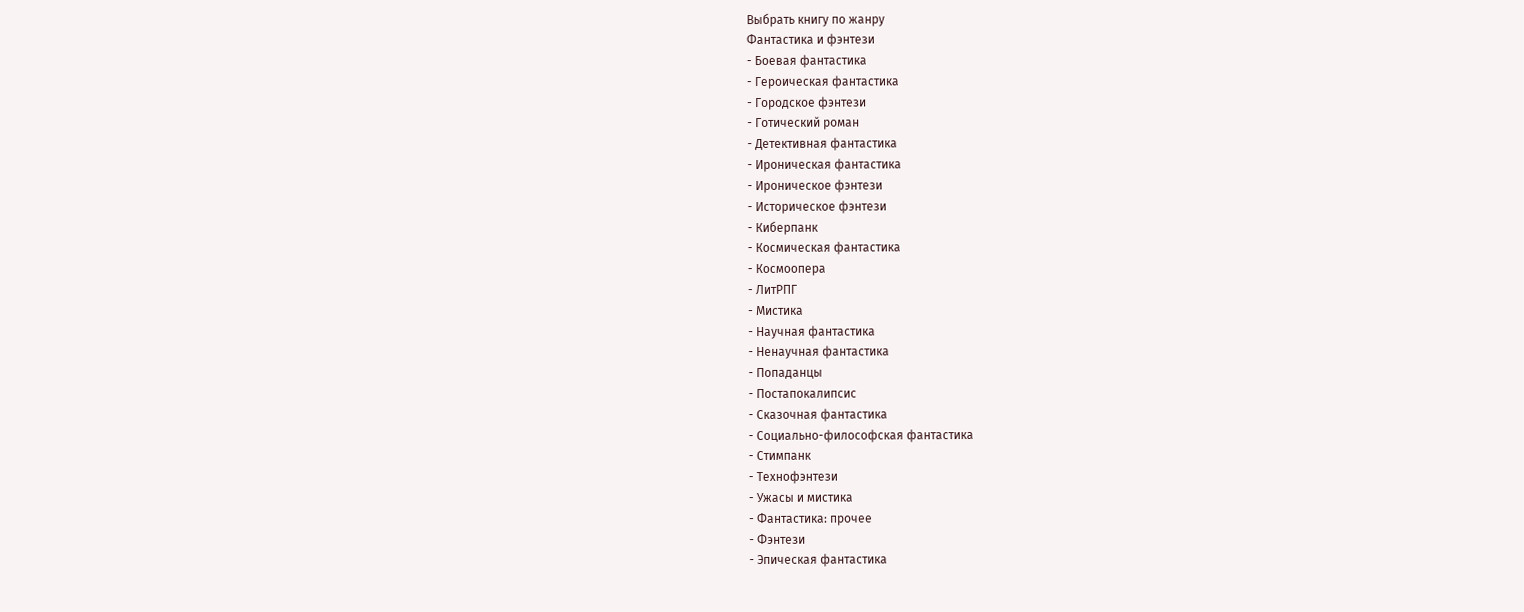Выбрать книгу по жанру
Фантастика и фэнтези
- Боевая фантастика
- Героическая фантастика
- Городское фэнтези
- Готический роман
- Детективная фантастика
- Ироническая фантастика
- Ироническое фэнтези
- Историческое фэнтези
- Киберпанк
- Космическая фантастика
- Космоопера
- ЛитРПГ
- Мистика
- Научная фантастика
- Ненаучная фантастика
- Попаданцы
- Постапокалипсис
- Сказочная фантастика
- Социально-философская фантастика
- Стимпанк
- Технофэнтези
- Ужасы и мистика
- Фантастика: прочее
- Фэнтези
- Эпическая фантастика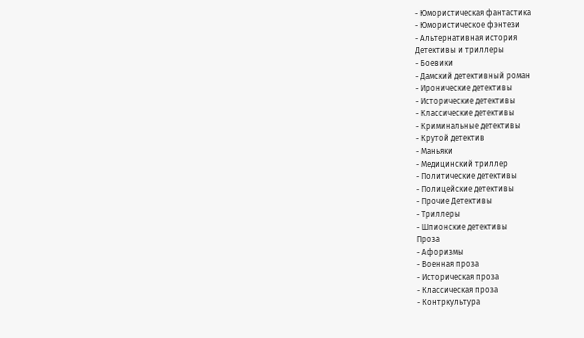- Юмористическая фантастика
- Юмористическое фэнтези
- Альтернативная история
Детективы и триллеры
- Боевики
- Дамский детективный роман
- Иронические детективы
- Исторические детективы
- Классические детективы
- Криминальные детективы
- Крутой детектив
- Маньяки
- Медицинский триллер
- Политические детективы
- Полицейские детективы
- Прочие Детективы
- Триллеры
- Шпионские детективы
Проза
- Афоризмы
- Военная проза
- Историческая проза
- Классическая проза
- Контркультура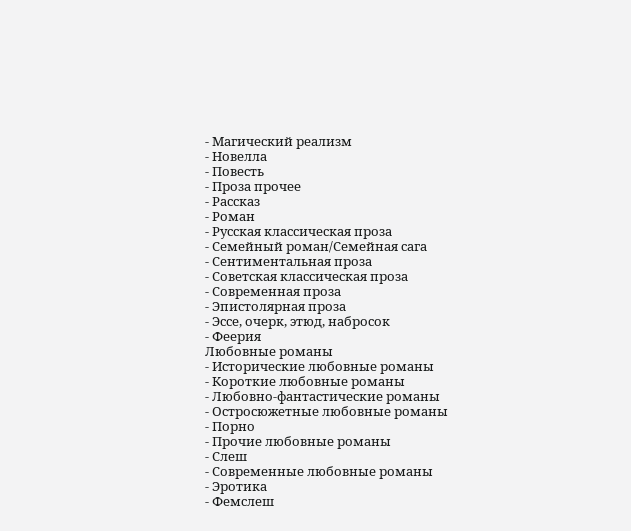- Магический реализм
- Новелла
- Повесть
- Проза прочее
- Рассказ
- Роман
- Русская классическая проза
- Семейный роман/Семейная сага
- Сентиментальная проза
- Советская классическая проза
- Современная проза
- Эпистолярная проза
- Эссе, очерк, этюд, набросок
- Феерия
Любовные романы
- Исторические любовные романы
- Короткие любовные романы
- Любовно-фантастические романы
- Остросюжетные любовные романы
- Порно
- Прочие любовные романы
- Слеш
- Современные любовные романы
- Эротика
- Фемслеш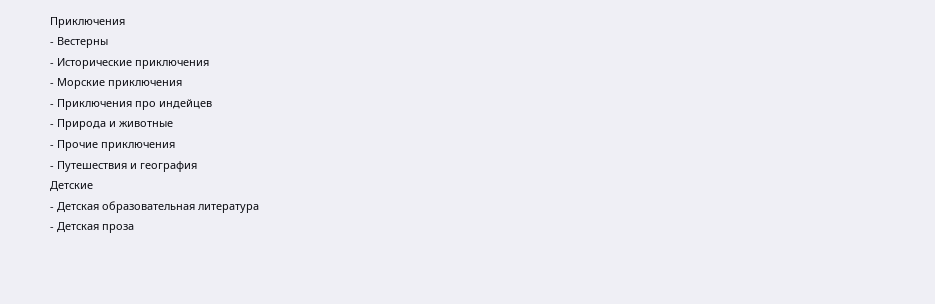Приключения
- Вестерны
- Исторические приключения
- Морские приключения
- Приключения про индейцев
- Природа и животные
- Прочие приключения
- Путешествия и география
Детские
- Детская образовательная литература
- Детская проза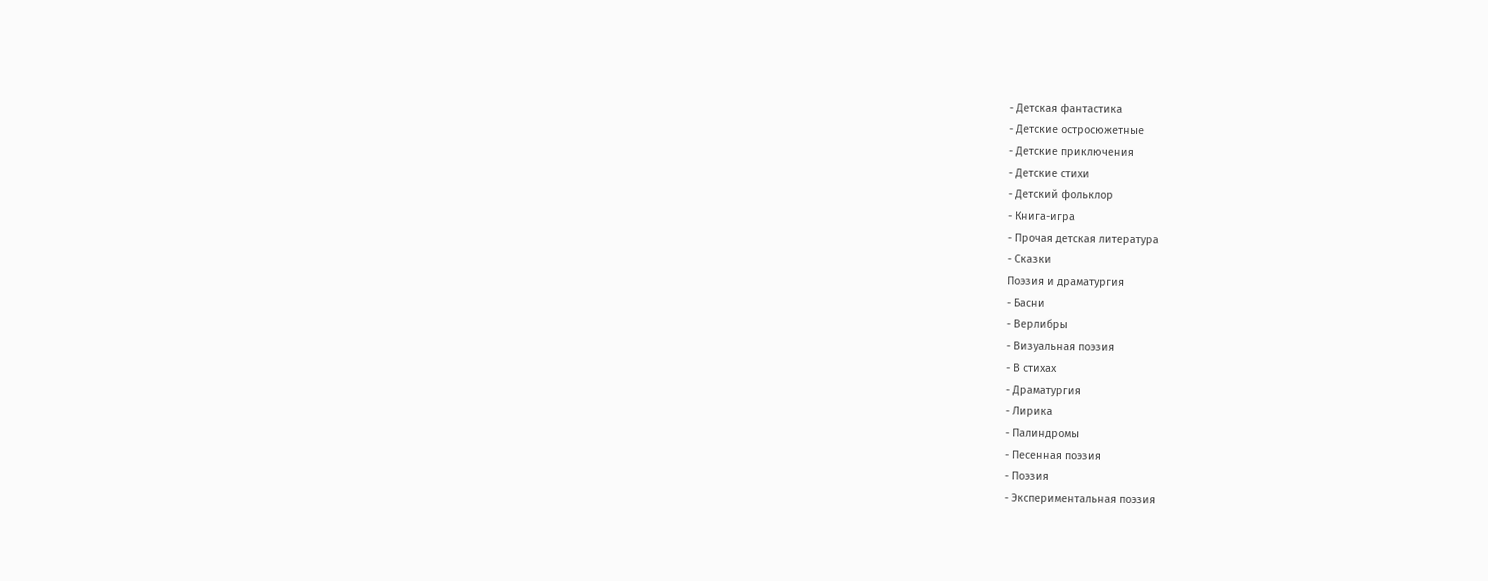- Детская фантастика
- Детские остросюжетные
- Детские приключения
- Детские стихи
- Детский фольклор
- Книга-игра
- Прочая детская литература
- Сказки
Поэзия и драматургия
- Басни
- Верлибры
- Визуальная поэзия
- В стихах
- Драматургия
- Лирика
- Палиндромы
- Песенная поэзия
- Поэзия
- Экспериментальная поэзия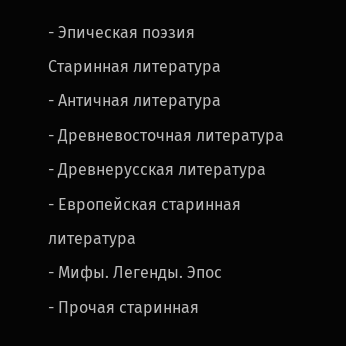- Эпическая поэзия
Старинная литература
- Античная литература
- Древневосточная литература
- Древнерусская литература
- Европейская старинная литература
- Мифы. Легенды. Эпос
- Прочая старинная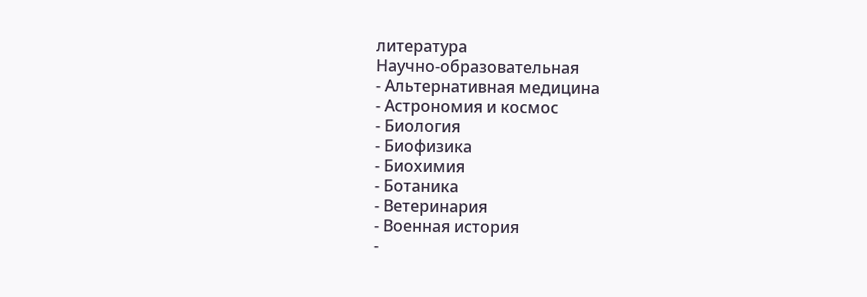литература
Научно-образовательная
- Альтернативная медицина
- Астрономия и космос
- Биология
- Биофизика
- Биохимия
- Ботаника
- Ветеринария
- Военная история
-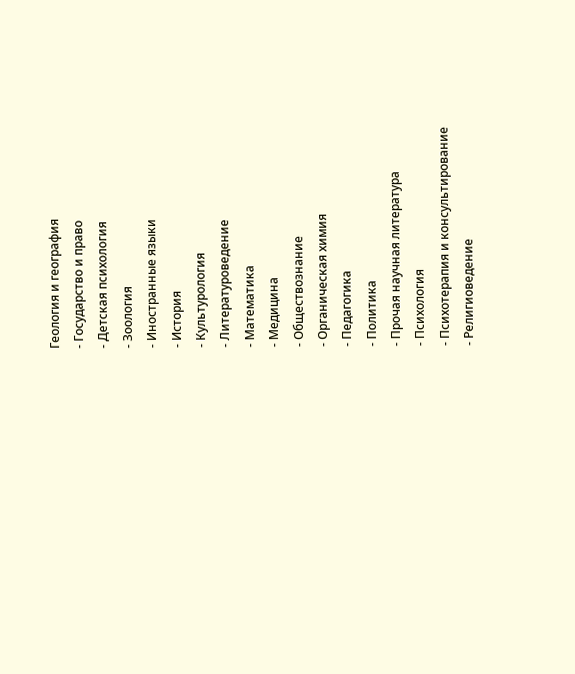Геология и география
- Государство и право
- Детская психология
- Зоология
- Иностранные языки
- История
- Культурология
- Литературоведение
- Математика
- Медицина
- Обществознание
- Органическая химия
- Педагогика
- Политика
- Прочая научная литература
- Психология
- Психотерапия и консультирование
- Религиоведение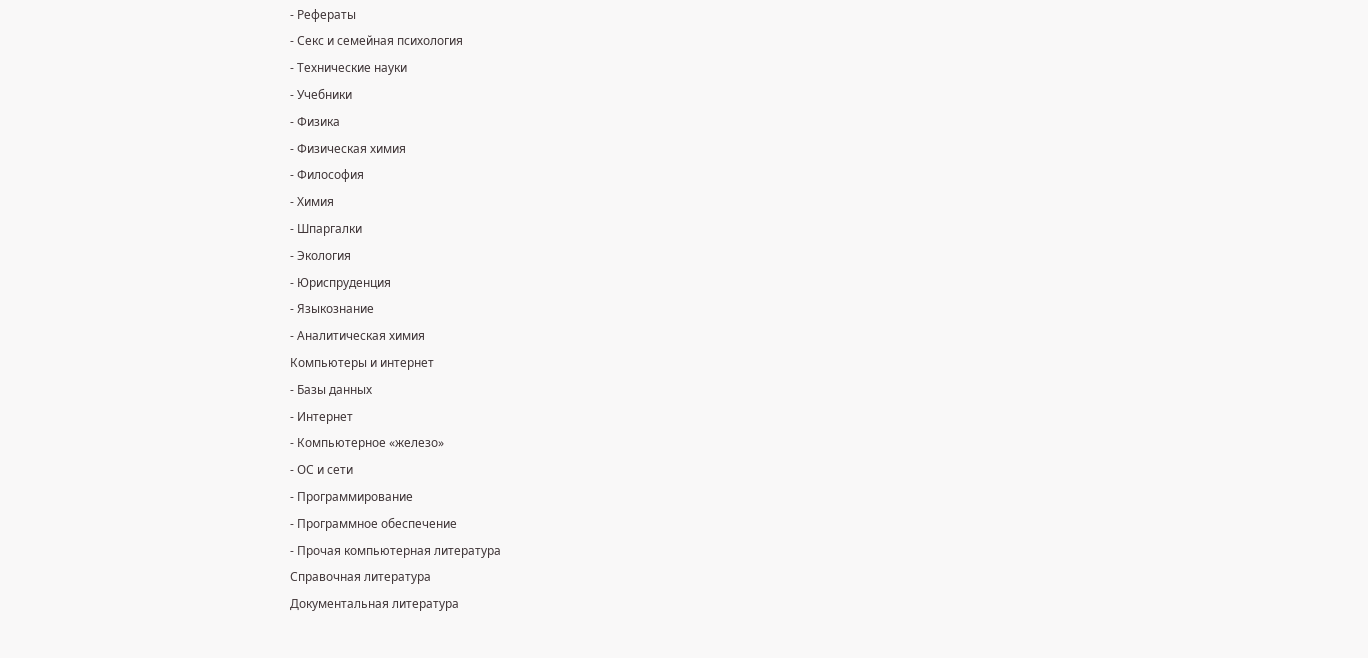- Рефераты
- Секс и семейная психология
- Технические науки
- Учебники
- Физика
- Физическая химия
- Философия
- Химия
- Шпаргалки
- Экология
- Юриспруденция
- Языкознание
- Аналитическая химия
Компьютеры и интернет
- Базы данных
- Интернет
- Компьютерное «железо»
- ОС и сети
- Программирование
- Программное обеспечение
- Прочая компьютерная литература
Справочная литература
Документальная литература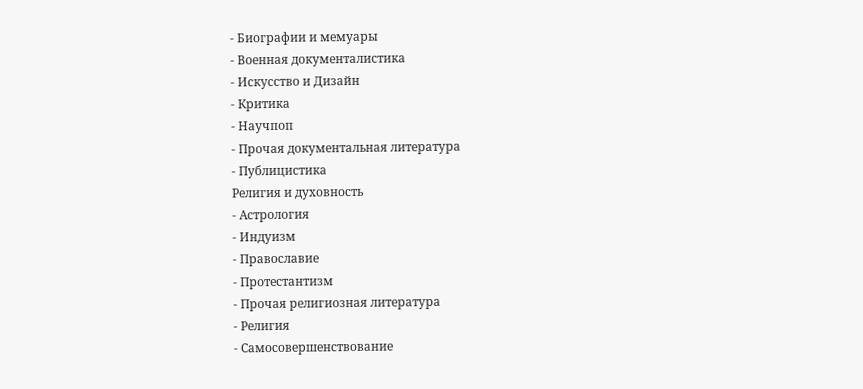- Биографии и мемуары
- Военная документалистика
- Искусство и Дизайн
- Критика
- Научпоп
- Прочая документальная литература
- Публицистика
Религия и духовность
- Астрология
- Индуизм
- Православие
- Протестантизм
- Прочая религиозная литература
- Религия
- Самосовершенствование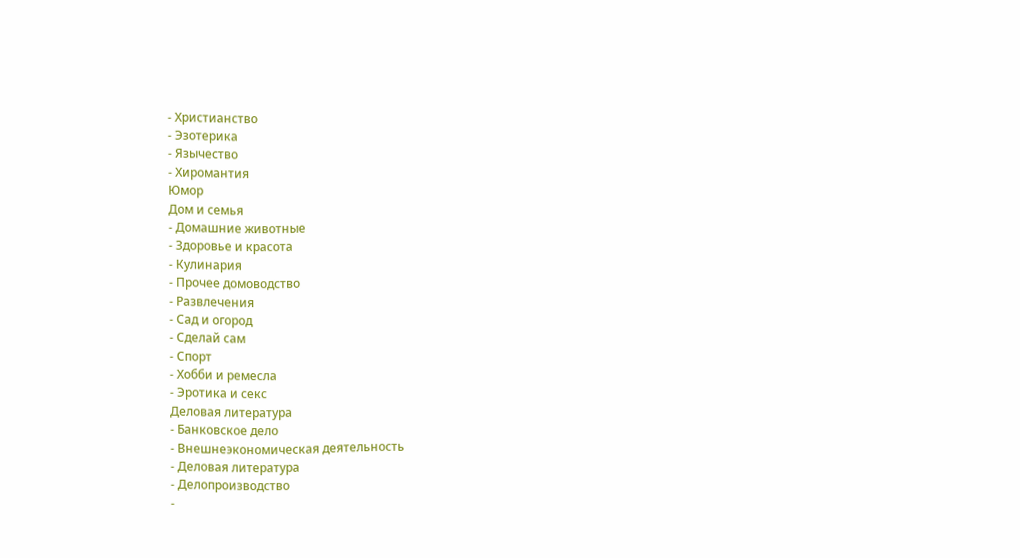- Христианство
- Эзотерика
- Язычество
- Хиромантия
Юмор
Дом и семья
- Домашние животные
- Здоровье и красота
- Кулинария
- Прочее домоводство
- Развлечения
- Сад и огород
- Сделай сам
- Спорт
- Хобби и ремесла
- Эротика и секс
Деловая литература
- Банковское дело
- Внешнеэкономическая деятельность
- Деловая литература
- Делопроизводство
-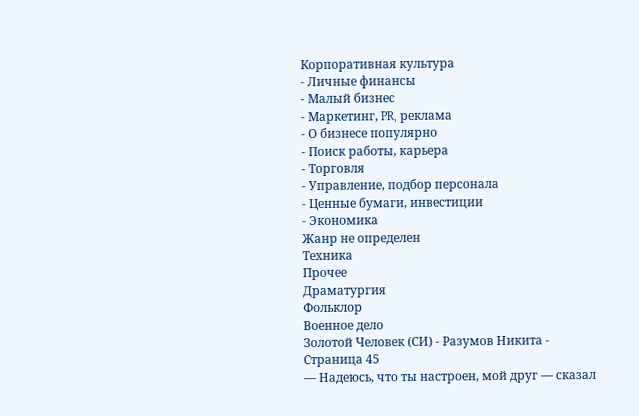Корпоративная культура
- Личные финансы
- Малый бизнес
- Маркетинг, PR, реклама
- О бизнесе популярно
- Поиск работы, карьера
- Торговля
- Управление, подбор персонала
- Ценные бумаги, инвестиции
- Экономика
Жанр не определен
Техника
Прочее
Драматургия
Фольклор
Военное дело
Золотой Человек (СИ) - Разумов Никита - Страница 45
— Надеюсь, что ты настроен, мой друг — сказал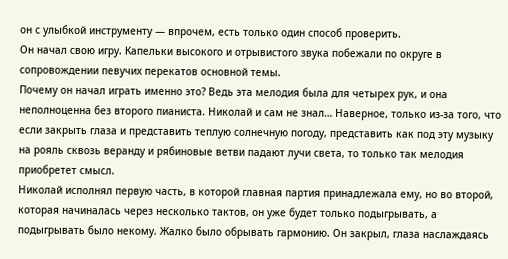он с улыбкой инструменту — впрочем, есть только один способ проверить.
Он начал свою игру. Капельки высокого и отрывистого звука побежали по округе в сопровождении певучих перекатов основной темы.
Почему он начал играть именно это? Ведь эта мелодия была для четырех рук, и она неполноценна без второго пианиста. Николай и сам не знал… Наверное, только из-за того, что если закрыть глаза и представить теплую солнечную погоду, представить как под эту музыку на рояль сквозь веранду и рябиновые ветви падают лучи света, то только так мелодия приобретет смысл.
Николай исполнял первую часть, в которой главная партия принадлежала ему, но во второй, которая начиналась через несколько тактов, он уже будет только подыгрывать, а подыгрывать было некому. Жалко было обрывать гармонию. Он закрыл, глаза наслаждаясь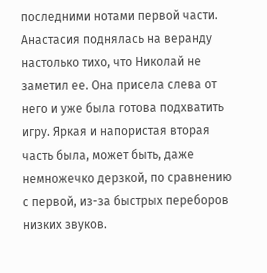последними нотами первой части.
Анастасия поднялась на веранду настолько тихо, что Николай не заметил ее. Она присела слева от него и уже была готова подхватить игру. Яркая и напористая вторая часть была, может быть, даже немножечко дерзкой, по сравнению с первой, из-за быстрых переборов низких звуков.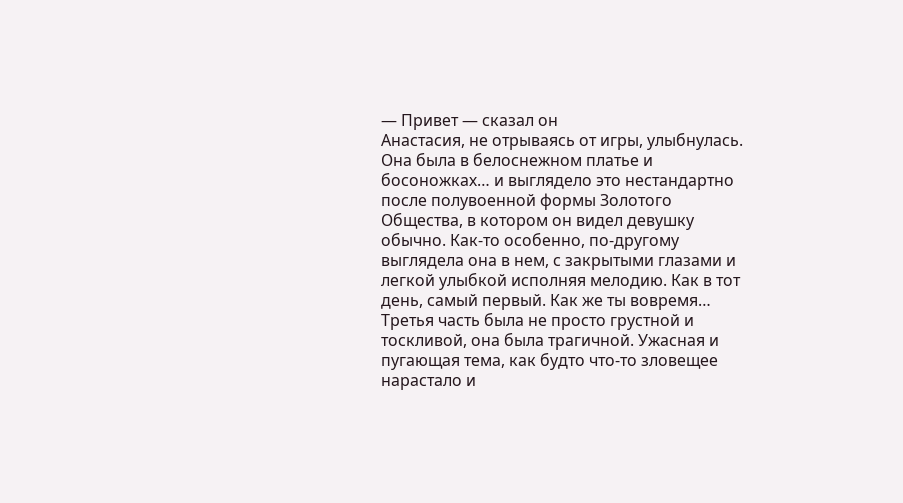— Привет — сказал он
Анастасия, не отрываясь от игры, улыбнулась. Она была в белоснежном платье и босоножках… и выглядело это нестандартно после полувоенной формы Золотого Общества, в котором он видел девушку обычно. Как-то особенно, по-другому выглядела она в нем, с закрытыми глазами и легкой улыбкой исполняя мелодию. Как в тот день, самый первый. Как же ты вовремя…
Третья часть была не просто грустной и тоскливой, она была трагичной. Ужасная и пугающая тема, как будто что-то зловещее нарастало и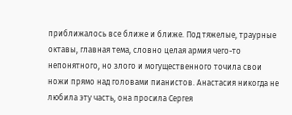приближалось все ближе и ближе. Под тяжелые, траурные октавы, главная тема, словно целая армия чего-то непонятного, но злого и могущественного точила свои ножи прямо над головами пианистов. Анастасия никогда не любила эту часть, она просила Сергея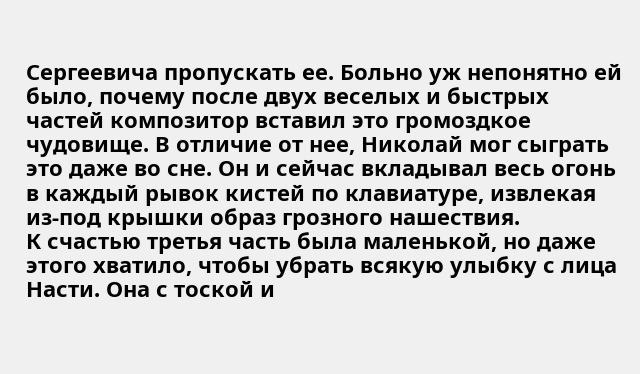Сергеевича пропускать ее. Больно уж непонятно ей было, почему после двух веселых и быстрых частей композитор вставил это громоздкое чудовище. В отличие от нее, Николай мог сыграть это даже во сне. Он и сейчас вкладывал весь огонь в каждый рывок кистей по клавиатуре, извлекая из-под крышки образ грозного нашествия.
К счастью третья часть была маленькой, но даже этого хватило, чтобы убрать всякую улыбку с лица Насти. Она с тоской и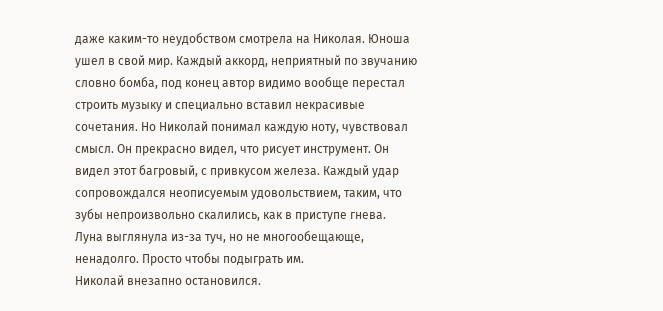даже каким-то неудобством смотрела на Николая. Юноша ушел в свой мир. Каждый аккорд, неприятный по звучанию словно бомба, под конец автор видимо вообще перестал строить музыку и специально вставил некрасивые сочетания. Но Николай понимал каждую ноту, чувствовал смысл. Он прекрасно видел, что рисует инструмент. Он видел этот багровый, с привкусом железа. Каждый удар сопровождался неописуемым удовольствием, таким, что зубы непроизвольно скалились, как в приступе гнева.
Луна выглянула из-за туч, но не многообещающе, ненадолго. Просто чтобы подыграть им.
Николай внезапно остановился.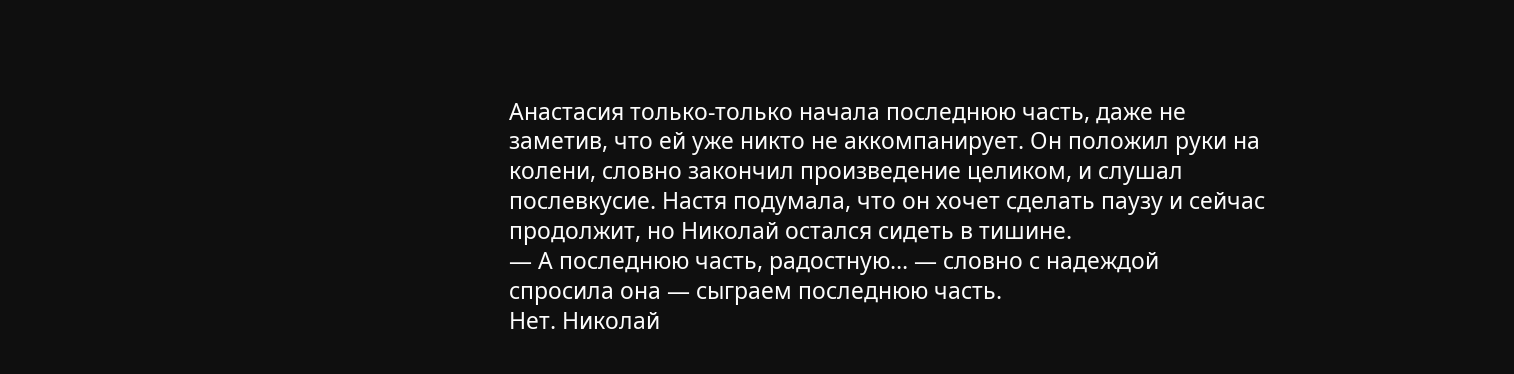Анастасия только-только начала последнюю часть, даже не заметив, что ей уже никто не аккомпанирует. Он положил руки на колени, словно закончил произведение целиком, и слушал послевкусие. Настя подумала, что он хочет сделать паузу и сейчас продолжит, но Николай остался сидеть в тишине.
— А последнюю часть, радостную… — словно с надеждой спросила она — сыграем последнюю часть.
Нет. Николай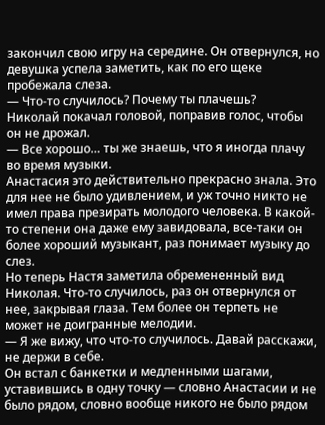закончил свою игру на середине. Он отвернулся, но девушка успела заметить, как по его щеке пробежала слеза.
— Что-то случилось? Почему ты плачешь?
Николай покачал головой, поправив голос, чтобы он не дрожал.
— Все хорошо… ты же знаешь, что я иногда плачу во время музыки.
Анастасия это действительно прекрасно знала. Это для нее не было удивлением, и уж точно никто не имел права презирать молодого человека. В какой-то степени она даже ему завидовала, все-таки он более хороший музыкант, раз понимает музыку до слез.
Но теперь Настя заметила обремененный вид Николая. Что-то случилось, раз он отвернулся от нее, закрывая глаза. Тем более он терпеть не может не доигранные мелодии.
— Я же вижу, что что-то случилось. Давай расскажи, не держи в себе.
Он встал с банкетки и медленными шагами, уставившись в одну точку — словно Анастасии и не было рядом, словно вообще никого не было рядом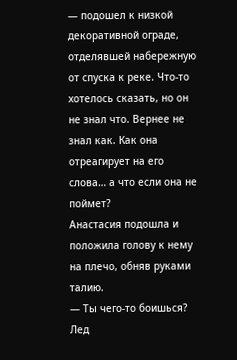— подошел к низкой декоративной ограде, отделявшей набережную от спуска к реке. Что-то хотелось сказать, но он не знал что. Вернее не знал как. Как она отреагирует на его слова… а что если она не поймет?
Анастасия подошла и положила голову к нему на плечо, обняв руками талию.
— Ты чего-то боишься?
Лед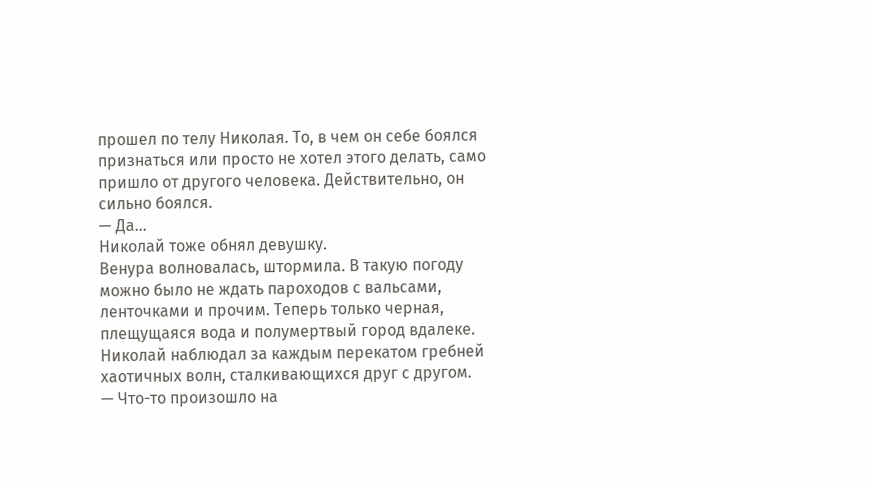прошел по телу Николая. То, в чем он себе боялся признаться или просто не хотел этого делать, само пришло от другого человека. Действительно, он сильно боялся.
— Да…
Николай тоже обнял девушку.
Венура волновалась, штормила. В такую погоду можно было не ждать пароходов с вальсами, ленточками и прочим. Теперь только черная, плещущаяся вода и полумертвый город вдалеке. Николай наблюдал за каждым перекатом гребней хаотичных волн, сталкивающихся друг с другом.
— Что-то произошло на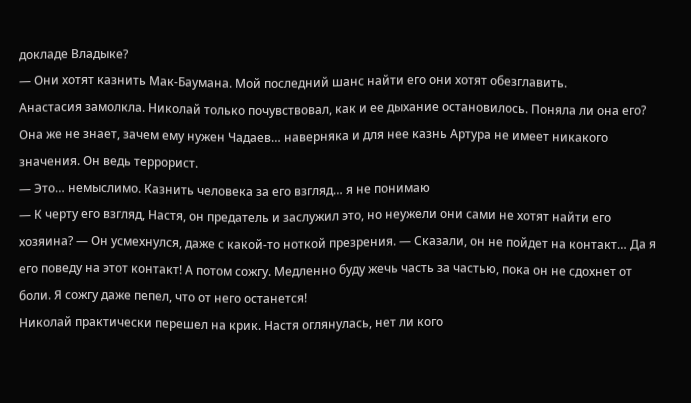докладе Владыке?
— Они хотят казнить Мак-Баумана. Мой последний шанс найти его они хотят обезглавить.
Анастасия замолкла. Николай только почувствовал, как и ее дыхание остановилось. Поняла ли она его? Она же не знает, зачем ему нужен Чадаев… наверняка и для нее казнь Артура не имеет никакого значения. Он ведь террорист.
— Это… немыслимо. Казнить человека за его взгляд… я не понимаю
— К черту его взгляд, Настя, он предатель и заслужил это, но неужели они сами не хотят найти его хозяина? — Он усмехнулся, даже с какой-то ноткой презрения. — Сказали, он не пойдет на контакт… Да я его поведу на этот контакт! А потом сожгу. Медленно буду жечь часть за частью, пока он не сдохнет от боли. Я сожгу даже пепел, что от него останется!
Николай практически перешел на крик. Настя оглянулась, нет ли кого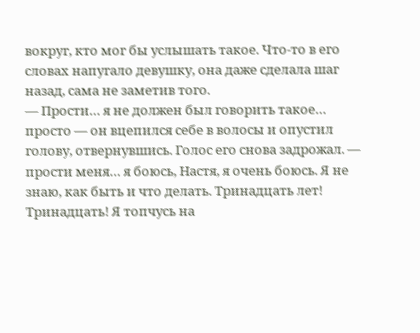вокруг, кто мог бы услышать такое. Что-то в его словах напугало девушку, она даже сделала шаг назад, сама не заметив того.
— Прости… я не должен был говорить такое… просто — он вцепился себе в волосы и опустил голову, отвернувшись. Голос его снова задрожал. — прости меня… я боюсь, Настя, я очень боюсь. Я не знаю, как быть и что делать. Тринадцать лет! Тринадцать! Я топчусь на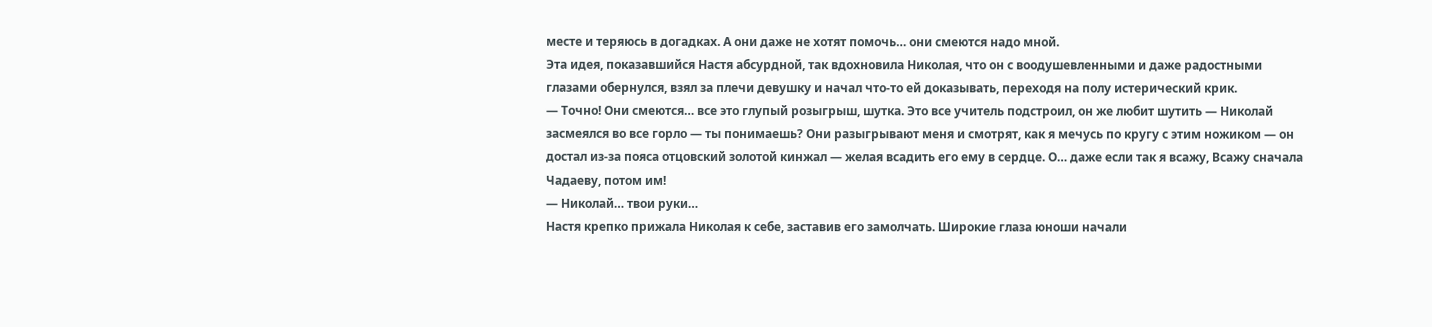месте и теряюсь в догадках. А они даже не хотят помочь… они смеются надо мной.
Эта идея, показавшийся Настя абсурдной, так вдохновила Николая, что он с воодушевленными и даже радостными глазами обернулся, взял за плечи девушку и начал что-то ей доказывать, переходя на полу истерический крик.
— Точно! Они смеются… все это глупый розыгрыш, шутка. Это все учитель подстроил, он же любит шутить — Николай засмеялся во все горло — ты понимаешь? Они разыгрывают меня и смотрят, как я мечусь по кругу с этим ножиком — он достал из-за пояса отцовский золотой кинжал — желая всадить его ему в сердце. О… даже если так я всажу, Всажу сначала Чадаеву, потом им!
— Николай… твои руки…
Настя крепко прижала Николая к себе, заставив его замолчать. Широкие глаза юноши начали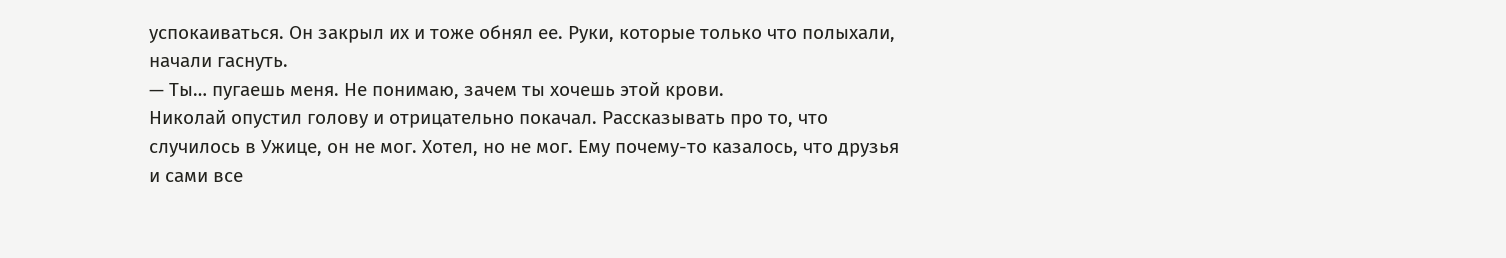успокаиваться. Он закрыл их и тоже обнял ее. Руки, которые только что полыхали, начали гаснуть.
— Ты… пугаешь меня. Не понимаю, зачем ты хочешь этой крови.
Николай опустил голову и отрицательно покачал. Рассказывать про то, что случилось в Ужице, он не мог. Хотел, но не мог. Ему почему-то казалось, что друзья и сами все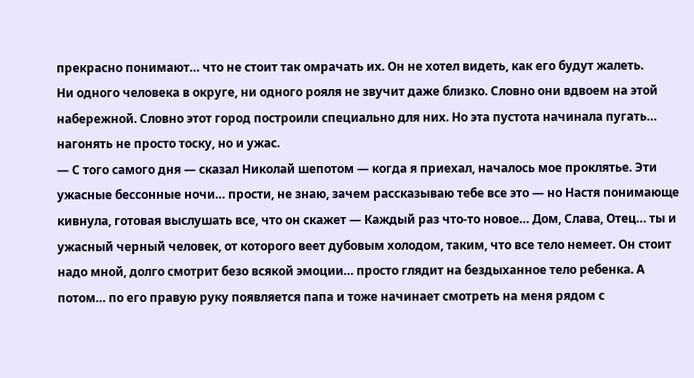прекрасно понимают… что не стоит так омрачать их. Он не хотел видеть, как его будут жалеть.
Ни одного человека в округе, ни одного рояля не звучит даже близко. Словно они вдвоем на этой набережной. Словно этот город построили специально для них. Но эта пустота начинала пугать… нагонять не просто тоску, но и ужас.
— С того самого дня — сказал Николай шепотом — когда я приехал, началось мое проклятье. Эти ужасные бессонные ночи… прости, не знаю, зачем рассказываю тебе все это — но Настя понимающе кивнула, готовая выслушать все, что он скажет — Каждый раз что-то новое… Дом, Слава, Отец… ты и ужасный черный человек, от которого веет дубовым холодом, таким, что все тело немеет. Он стоит надо мной, долго смотрит безо всякой эмоции… просто глядит на бездыханное тело ребенка. А потом… по его правую руку появляется папа и тоже начинает смотреть на меня рядом с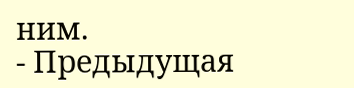ним.
- Предыдущая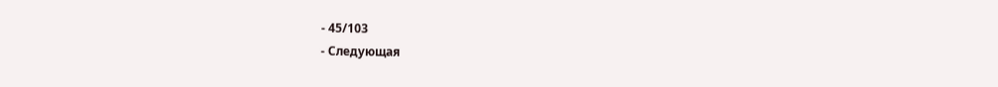- 45/103
- Следующая